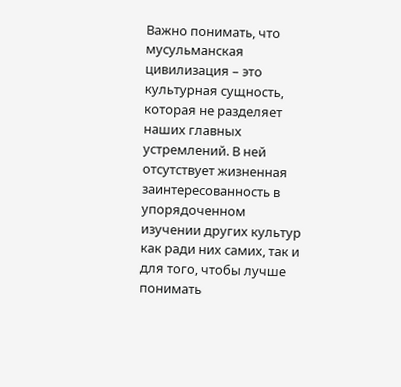Важно понимать, что мусульманская цивилизация – это культурная сущность, которая не разделяет наших главных устремлений. В ней отсутствует жизненная заинтересованность в упорядоченном изучении других культур как ради них самих, так и для того, чтобы лучше понимать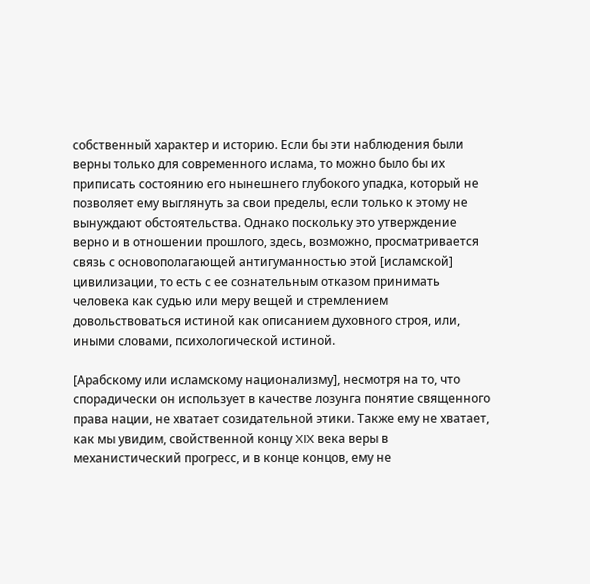собственный характер и историю. Если бы эти наблюдения были верны только для современного ислама, то можно было бы их приписать состоянию его нынешнего глубокого упадка, который не позволяет ему выглянуть за свои пределы, если только к этому не вынуждают обстоятельства. Однако поскольку это утверждение верно и в отношении прошлого, здесь, возможно, просматривается связь с основополагающей антигуманностью этой [исламской] цивилизации, то есть с ее сознательным отказом принимать человека как судью или меру вещей и стремлением довольствоваться истиной как описанием духовного строя, или, иными словами, психологической истиной.

[Арабскому или исламскому национализму], несмотря на то, что спорадически он использует в качестве лозунга понятие священного права нации, не хватает созидательной этики. Также ему не хватает, как мы увидим, свойственной концу XIX века веры в механистический прогресс, и в конце концов, ему не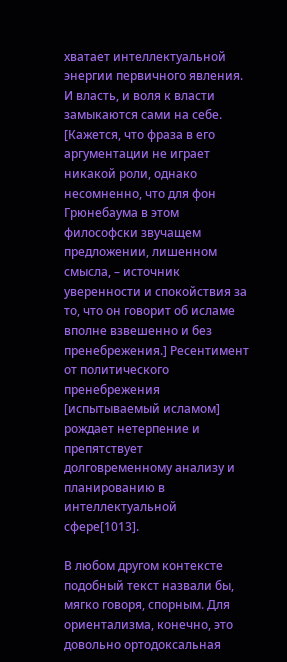хватает интеллектуальной энергии первичного явления. И власть, и воля к власти замыкаются сами на себе. [Кажется, что фраза в его аргументации не играет никакой роли, однако несомненно, что для фон Грюнебаума в этом философски звучащем предложении, лишенном смысла, – источник уверенности и спокойствия за то, что он говорит об исламе вполне взвешенно и без пренебрежения.] Ресентимент от политического пренебрежения [испытываемый исламом] рождает нетерпение и препятствует долговременному анализу и планированию в интеллектуальной сфере[1013].

В любом другом контексте подобный текст назвали бы, мягко говоря, спорным. Для ориентализма, конечно, это довольно ортодоксальная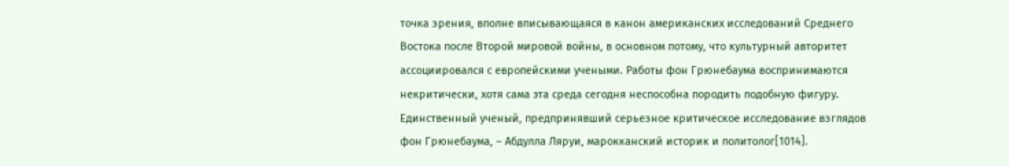точка зрения, вполне вписывающаяся в канон американских исследований Среднего Востока после Второй мировой войны, в основном потому, что культурный авторитет ассоциировался с европейскими учеными. Работы фон Грюнебаума воспринимаются некритически, хотя сама эта среда сегодня неспособна породить подобную фигуру. Единственный ученый, предпринявший серьезное критическое исследование взглядов фон Грюнебаума, – Абдулла Ляруи, марокканский историк и политолог[1014].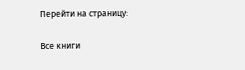Перейти на страницу:

Все книги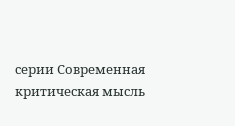серии Современная критическая мысль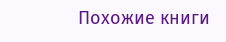Похожие книги